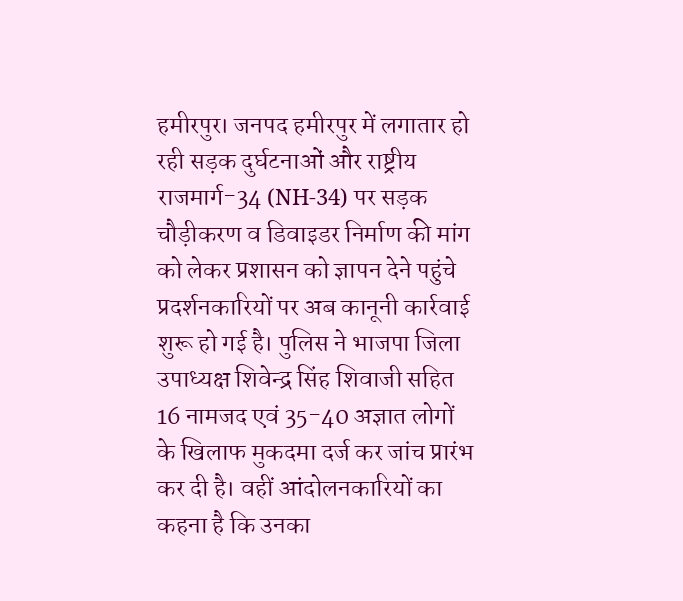हमीरपुर। जनपद हमीरपुर में लगातार हो रही सड़क दुर्घटनाओं और राष्ट्रीय राजमार्ग-34 (NH-34) पर सड़क चौड़ीकरण व डिवाइडर निर्माण की मांग को लेकर प्रशासन को ज्ञापन देने पहुंचे प्रदर्शनकारियों पर अब कानूनी कार्रवाई शुरू हो गई है। पुलिस ने भाजपा जिला उपाध्यक्ष शिवेन्द्र सिंह शिवाजी सहित 16 नामजद एवं 35-40 अज्ञात लोगों के खिलाफ मुकदमा दर्ज कर जांच प्रारंभ कर दी है। वहीं आंदोलनकारियों का कहना है कि उनका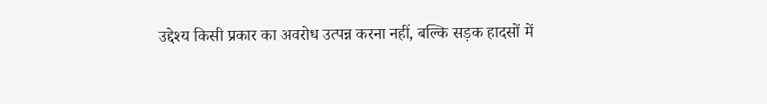उद्देश्य किसी प्रकार का अवरोध उत्पन्न करना नहीं, बल्कि सड़क हादसों में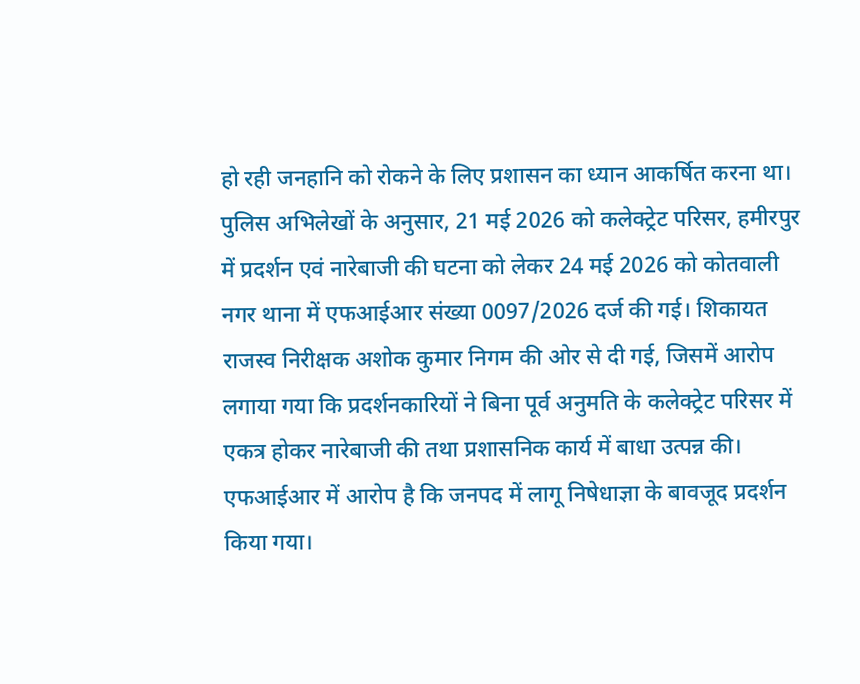हो रही जनहानि को रोकने के लिए प्रशासन का ध्यान आकर्षित करना था।
पुलिस अभिलेखों के अनुसार, 21 मई 2026 को कलेक्ट्रेट परिसर, हमीरपुर में प्रदर्शन एवं नारेबाजी की घटना को लेकर 24 मई 2026 को कोतवाली नगर थाना में एफआईआर संख्या 0097/2026 दर्ज की गई। शिकायत राजस्व निरीक्षक अशोक कुमार निगम की ओर से दी गई, जिसमें आरोप लगाया गया कि प्रदर्शनकारियों ने बिना पूर्व अनुमति के कलेक्ट्रेट परिसर में एकत्र होकर नारेबाजी की तथा प्रशासनिक कार्य में बाधा उत्पन्न की।
एफआईआर में आरोप है कि जनपद में लागू निषेधाज्ञा के बावजूद प्रदर्शन किया गया।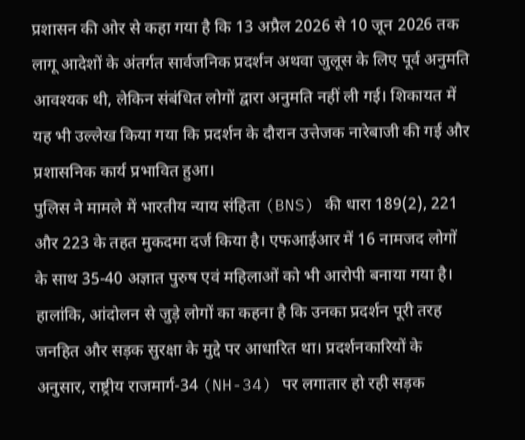प्रशासन की ओर से कहा गया है कि 13 अप्रैल 2026 से 10 जून 2026 तक लागू आदेशों के अंतर्गत सार्वजनिक प्रदर्शन अथवा जुलूस के लिए पूर्व अनुमति आवश्यक थी, लेकिन संबंधित लोगों द्वारा अनुमति नहीं ली गई। शिकायत में यह भी उल्लेख किया गया कि प्रदर्शन के दौरान उत्तेजक नारेबाजी की गई और प्रशासनिक कार्य प्रभावित हुआ।
पुलिस ने मामले में भारतीय न्याय संहिता (BNS) की धारा 189(2), 221 और 223 के तहत मुकदमा दर्ज किया है। एफआईआर में 16 नामजद लोगों के साथ 35-40 अज्ञात पुरुष एवं महिलाओं को भी आरोपी बनाया गया है।
हालांकि, आंदोलन से जुड़े लोगों का कहना है कि उनका प्रदर्शन पूरी तरह जनहित और सड़क सुरक्षा के मुद्दे पर आधारित था। प्रदर्शनकारियों के अनुसार, राष्ट्रीय राजमार्ग-34 (NH-34) पर लगातार हो रही सड़क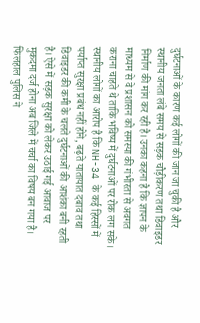दुर्घटनाओं के कारण कई लोगों की जान जा चुकी है और स्थानीय जनता लंबे समय से सड़क चौड़ीकरण तथा डिवाइडर निर्माण की मांग कर रही है। उनका कहना है कि ज्ञापन के माध्यम से वे प्रशासन को समस्या की गंभीरता से अवगत कराना चाहते थे ताकि भविष्य में दुर्घटनाओं पर रोक लग सके।
स्थानीय लोगों का आरोप है कि NH-34 के कई हिस्सों में पर्याप्त सुरक्षा प्रबंध नहीं होने, बढ़ते यातायात दबाव तथा डिवाइडर की कमी के चलते दुर्घटनाओं की आशंका बनी रहती है। ऐसे में सड़क सुरक्षा को लेकर उठाई गई आवाज पर मुकदमा दर्ज होना अब जिले में चर्चा का विषय बन गया है।
फिलहाल पुलिस ने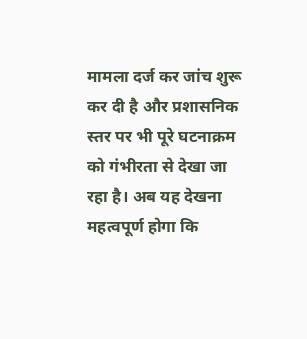मामला दर्ज कर जांच शुरू कर दी है और प्रशासनिक स्तर पर भी पूरे घटनाक्रम को गंभीरता से देखा जा रहा है। अब यह देखना महत्वपूर्ण होगा कि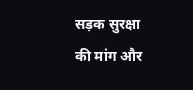सड़क सुरक्षा की मांग और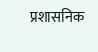प्रशासनिक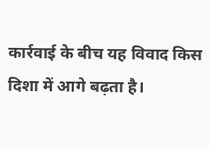कार्रवाई के बीच यह विवाद किस दिशा में आगे बढ़ता है।